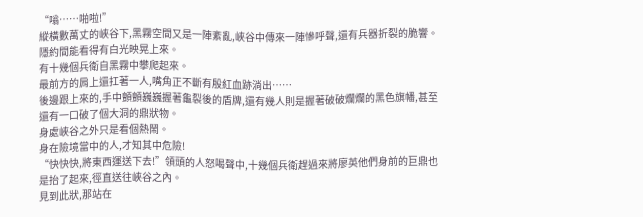“嗡……啪啦!”
縱橫數萬丈的峽谷下,黑霧空間又是一陣紊亂,峽谷中傳來一陣慘呼聲,還有兵器折裂的脆響。隱約間能看得有白光映晃上來。
有十幾個兵衛自黑霧中攀爬起來。
最前方的肩上還扛著一人,嘴角正不斷有殷紅血跡淌出……
後邊跟上來的,手中顫顫巍巍握著龜裂後的盾牌,還有幾人則是握著破破爛爛的黑色旗幡,甚至還有一口破了個大洞的鼎狀物。
身處峽谷之外只是看個熱鬧。
身在險境當中的人,才知其中危險!
“快快快,將東西運送下去!”領頭的人怒喝聲中,十幾個兵衛趕過來將廖英他們身前的巨鼎也是抬了起來,徑直送往峽谷之內。
見到此狀,那站在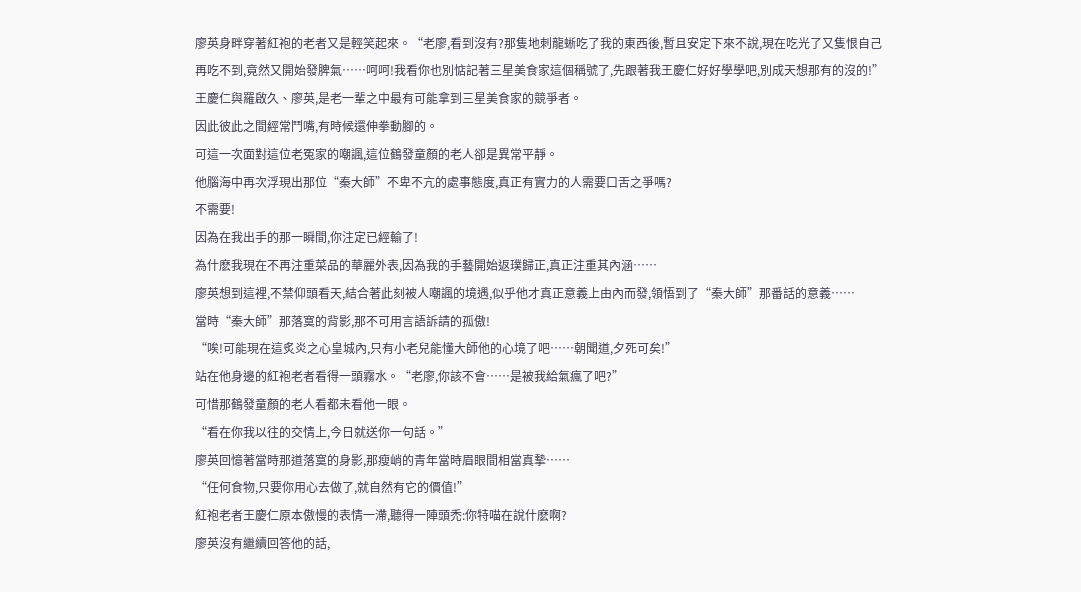廖英身畔穿著紅袍的老者又是輕笑起來。“老廖,看到沒有?那隻地刺龍蜥吃了我的東西後,暫且安定下來不說,現在吃光了又隻恨自己再吃不到,竟然又開始發脾氣……呵呵!我看你也別惦記著三星美食家這個稱號了,先跟著我王慶仁好好學學吧,別成天想那有的沒的!”
王慶仁與羅啟久、廖英,是老一輩之中最有可能拿到三星美食家的競爭者。
因此彼此之間經常鬥嘴,有時候還伸拳動腳的。
可這一次面對這位老冤家的嘲諷,這位鶴發童顏的老人卻是異常平靜。
他腦海中再次浮現出那位“秦大師”不卑不亢的處事態度,真正有實力的人需要口舌之爭嗎?
不需要!
因為在我出手的那一瞬間,你注定已經輸了!
為什麽我現在不再注重菜品的華麗外表,因為我的手藝開始返璞歸正,真正注重其內涵……
廖英想到這裡,不禁仰頭看天,結合著此刻被人嘲諷的境遇,似乎他才真正意義上由內而發,領悟到了“秦大師”那番話的意義……
當時“秦大師”那落寞的背影,那不可用言語訴請的孤傲!
“唉!可能現在這炙炎之心皇城內,只有小老兒能懂大師他的心境了吧……朝聞道,夕死可矣!”
站在他身邊的紅袍老者看得一頭霧水。“老廖,你該不會……是被我給氣瘋了吧?”
可惜那鶴發童顏的老人看都未看他一眼。
“看在你我以往的交情上,今日就送你一句話。”
廖英回憶著當時那道落寞的身影,那瘦峭的青年當時眉眼間相當真摯……
“任何食物,只要你用心去做了,就自然有它的價值!”
紅袍老者王慶仁原本傲慢的表情一滯,聽得一陣頭禿:你特喵在說什麽啊?
廖英沒有繼續回答他的話,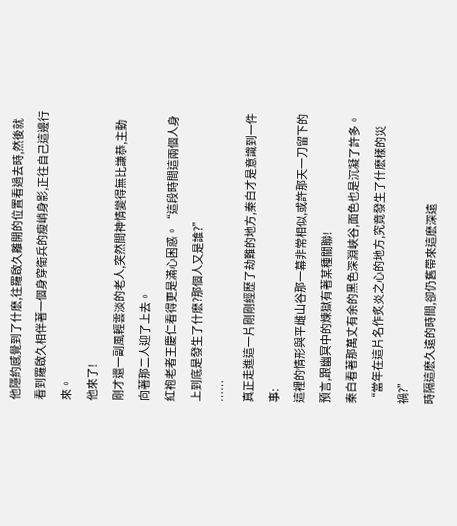他隱約感覺到了什麽,往羅啟久離開的位置看過去時,然後就看到羅啟久相伴著一個身穿衛兵的瘦峭身影,正往自己這邊行來。
他來了!
剛才還一副風輕雲淡的老人,突然間神情變得無比謙恭,主動向著那二人迎了上去。
紅袍老者王慶仁看得更是滿心困惑。“這段時間這兩個人身上到底是發生了什麽?那個人又是誰?”
……
真正走進這一片剛剛經歷了劫難的地方,秦白才是意識到一件事:
這裡的情形與平雌山谷那一幕非常相似,或許那天一刀留下的預言,跟幽冥中的煉獄有著某種關聯!
秦白看著那萬丈有余的黑色深淵峽谷,面色也是沉凝了許多。“當年在這片名作炙炎之心的地方,究竟發生了什麽樣的災禍?”
時隔這麽久遠的時間,卻仍舊帶來這麽深遠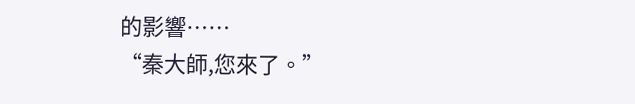的影響……
“秦大師,您來了。”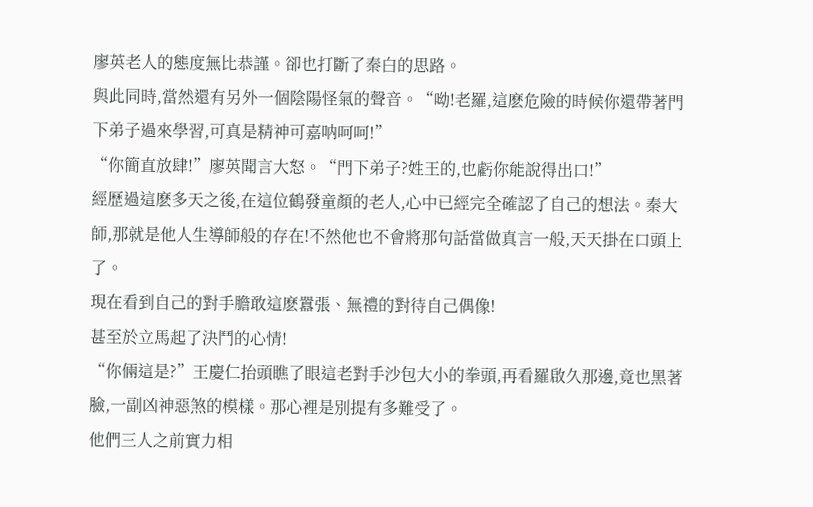廖英老人的態度無比恭謹。卻也打斷了秦白的思路。
與此同時,當然還有另外一個陰陽怪氣的聲音。“呦!老羅,這麽危險的時候你還帶著門下弟子過來學習,可真是精神可嘉呐呵呵!”
“你簡直放肆!”廖英聞言大怒。“門下弟子?姓王的,也虧你能說得出口!”
經歷過這麽多天之後,在這位鶴發童顏的老人,心中已經完全確認了自己的想法。秦大師,那就是他人生導師般的存在!不然他也不會將那句話當做真言一般,天天掛在口頭上了。
現在看到自己的對手膽敢這麽囂張、無禮的對待自己偶像!
甚至於立馬起了決鬥的心情!
“你倆這是?”王慶仁抬頭瞧了眼這老對手沙包大小的拳頭,再看羅啟久那邊,竟也黑著臉,一副凶神惡煞的模樣。那心裡是別提有多難受了。
他們三人之前實力相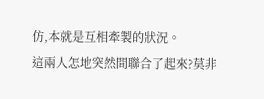仿,本就是互相牽製的狀況。
這兩人怎地突然間聯合了起來?莫非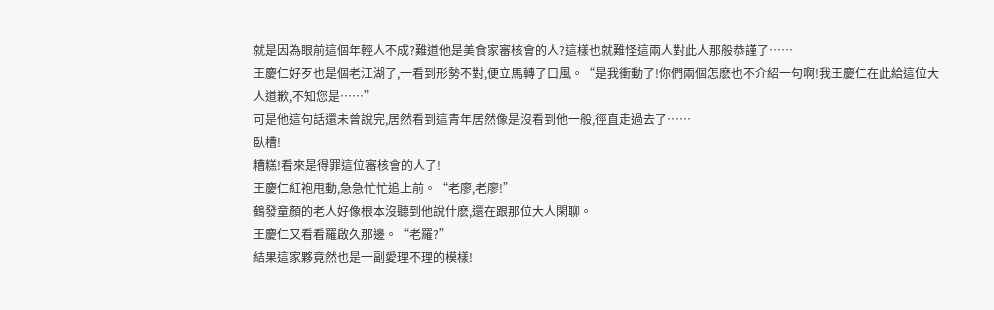就是因為眼前這個年輕人不成?難道他是美食家審核會的人?這樣也就難怪這兩人對此人那般恭謹了……
王慶仁好歹也是個老江湖了,一看到形勢不對,便立馬轉了口風。“是我衝動了!你們兩個怎麽也不介紹一句啊!我王慶仁在此給這位大人道歉,不知您是……”
可是他這句話還未曾說完,居然看到這青年居然像是沒看到他一般,徑直走過去了……
臥槽!
糟糕!看來是得罪這位審核會的人了!
王慶仁紅袍甩動,急急忙忙追上前。“老廖,老廖!”
鶴發童顏的老人好像根本沒聽到他說什麽,還在跟那位大人閑聊。
王慶仁又看看羅啟久那邊。“老羅?”
結果這家夥竟然也是一副愛理不理的模樣!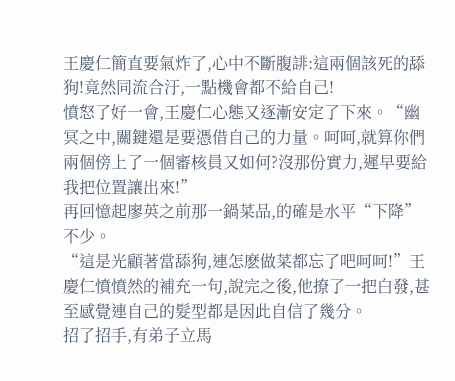王慶仁簡直要氣炸了,心中不斷腹誹:這兩個該死的舔狗!竟然同流合汙,一點機會都不給自己!
憤怒了好一會,王慶仁心態又逐漸安定了下來。“幽冥之中,關鍵還是要憑借自己的力量。呵呵,就算你們兩個傍上了一個審核員又如何?沒那份實力,遲早要給我把位置讓出來!”
再回憶起廖英之前那一鍋菜品,的確是水平“下降”不少。
“這是光顧著當舔狗,連怎麽做菜都忘了吧呵呵!”王慶仁憤憤然的補充一句,說完之後,他撩了一把白發,甚至感覺連自己的髮型都是因此自信了幾分。
招了招手,有弟子立馬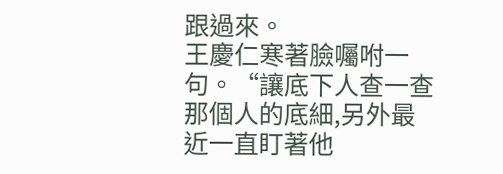跟過來。
王慶仁寒著臉囑咐一句。“讓底下人查一查那個人的底細,另外最近一直盯著他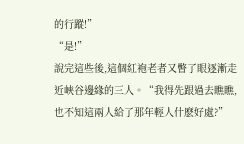的行蹤!”
“是!”
說完這些後,這個紅袍老者又瞥了眼逐漸走近峽谷邊緣的三人。“我得先跟過去瞧瞧,也不知這兩人給了那年輕人什麽好處?”